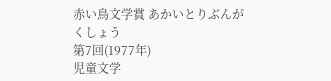赤い鳥文学賞 あかいとりぶんがくしょう
第7回(1977年)
児童文学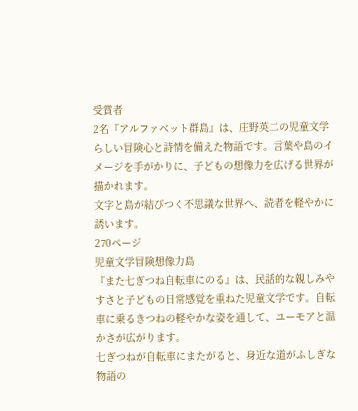受賞者
2名『アルファベット群島』は、庄野英二の児童文学らしい冒険心と詩情を備えた物語です。言葉や島のイメージを手がかりに、子どもの想像力を広げる世界が描かれます。
文字と島が結びつく不思議な世界へ、読者を軽やかに誘います。
270ページ
児童文学冒険想像力島
『また七ぎつね自転車にのる』は、民話的な親しみやすさと子どもの日常感覚を重ねた児童文学です。自転車に乗るきつねの軽やかな姿を通して、ユーモアと温かさが広がります。
七ぎつねが自転車にまたがると、身近な道がふしぎな物語の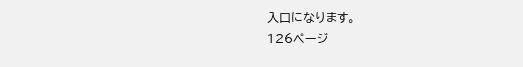入口になります。
126ページ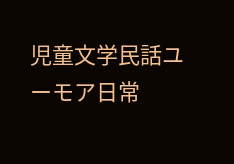児童文学民話ユーモア日常